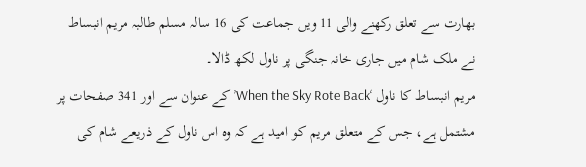بھارت سے تعلق رکھنے والی 11 ویں جماعت کی 16 سالہ مسلم طالبہ مریم انبساط نے ملک شام میں جاری خانہ جنگی پر ناول لکھ ڈالا۔
مریم انبساط کا ناول ‘When the Sky Rote Back’کے عنوان سے اور 341 صفحات پر مشتمل ہے، جس کے متعلق مریم کو امید ہے کہ وہ اس ناول کے ذریعے شام کی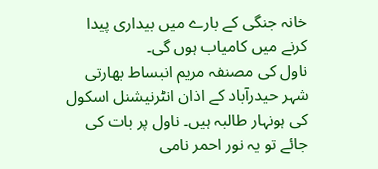خانہ جنگی کے بارے میں بیداری پیدا کرنے میں کامیاب ہوں گی۔
ناول کی مصنفہ مریم انبساط بھارتی شہر حیدرآباد کے اذان انٹرنیشنل اسکول کی ہونہار طالبہ ہیں۔ ناول پر بات کی جائے تو یہ نور احمر نامی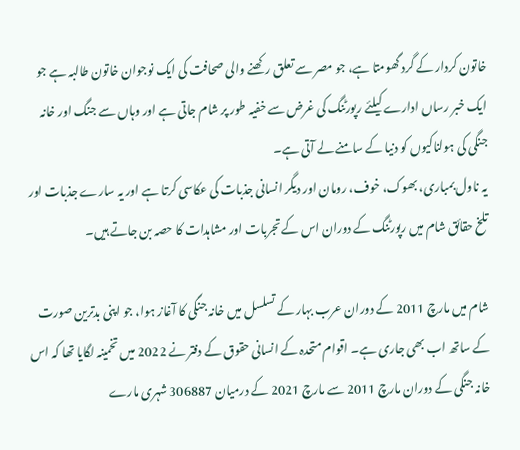خاتون کردار کے گرد گھومتا ہے، جو مصر سے تعلق رکھنے والی صحافت کی ایک نوجوان خاتون طالبہ ہے جو ایک خبر رساں ادارے کیلئے رپورٹنگ کی غرض سے خفیہ طور پر شام جاتی ہے اور وہاں سے جنگ اور خانہ جنگی کی ہولناکیوں کو دنیا کے سامنے لے آتی ہے۔
یہ ناول بمباری، بھوک، خوف، رومان اور دیگر انسانی جذبات کی عکاسی کرتا ہے اور یہ سارے جذبات اور تلخ حقائق شام میں رپورٹنگ کے دوران اس کے تجربات اور مشاہدات کا حصہ بن جاتے ہیں۔

شام میں مارچ 2011 کے دوران عرب بہار کے تسلسل میں خانہ جنگی کا آغاز ہوا، جو اپنی بدترین صورت کے ساتھ اب بھی جاری ہے۔ اقوام متحدہ کے انسانی حقوق کے دفتر نے 2022 میں تخمینہ لگایا تھا کہ اس خانہ جنگی کے دوران مارچ 2011 سے مارچ 2021 کے درمیان 306887 شہری مارے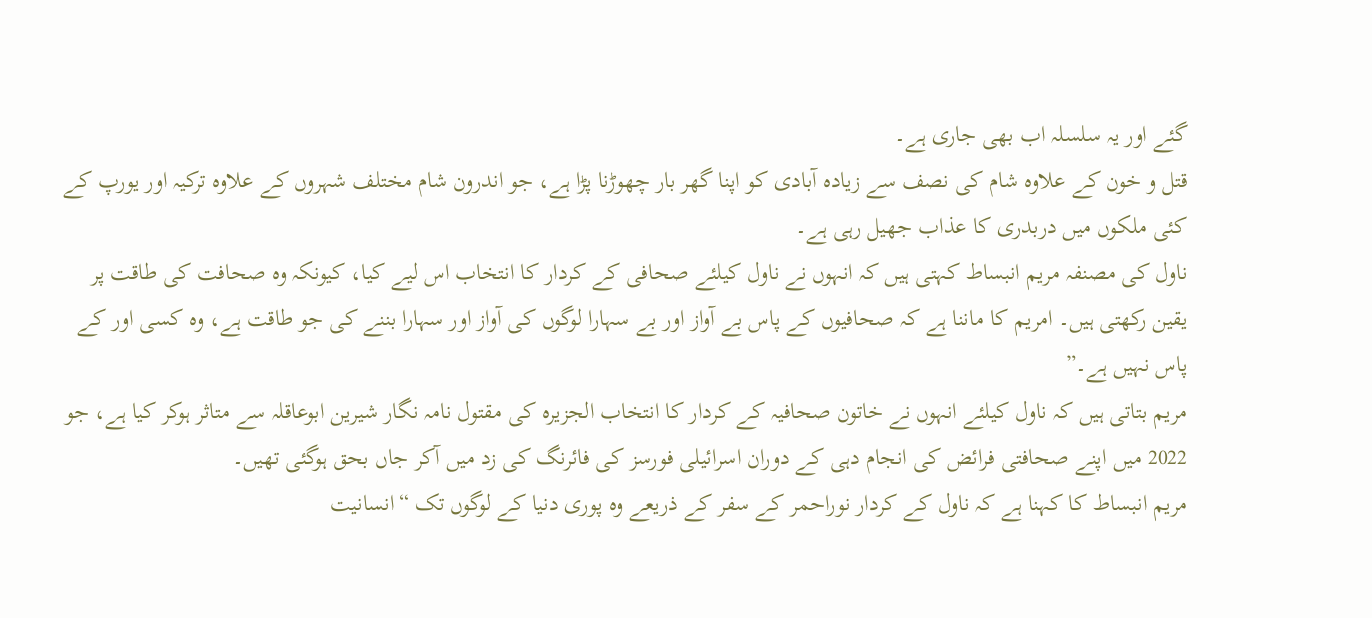گئے اور یہ سلسلہ اب بھی جاری ہے۔
قتل و خون کے علاوہ شام کی نصف سے زیادہ آبادی کو اپنا گھر بار چھوڑنا پڑا ہے، جو اندرون شام مختلف شہروں کے علاوہ ترکیہ اور یورپ کے کئی ملکوں میں دربدری کا عذاب جھیل رہی ہے۔
ناول کی مصنفہ مریم انبساط کہتی ہیں کہ انہوں نے ناول کیلئے صحافی کے کردار کا انتخاب اس لیے کیا، کیونکہ وہ صحافت کی طاقت پر یقین رکھتی ہیں۔ امریم کا ماننا ہے کہ صحافیوں کے پاس بے آواز اور بے سہارا لوگوں کی آواز اور سہارا بننے کی جو طاقت ہے، وہ کسی اور کے پاس نہیں ہے۔”
مریم بتاتی ہیں کہ ناول کیلئے انہوں نے خاتون صحافیہ کے کردار کا انتخاب الجزیرہ کی مقتول نامہ نگار شیرین ابوعاقلہ سے متاثر ہوکر کیا ہے، جو 2022 میں اپنے صحافتی فرائض کی انجام دہی کے دوران اسرائیلی فورسز کی فائرنگ کی زد میں آکر جاں بحق ہوگئی تھیں۔
مریم انبساط کا کہنا ہے کہ ناول کے کردار نوراحمر کے سفر کے ذریعے وہ پوری دنیا کے لوگوں تک “انسانیت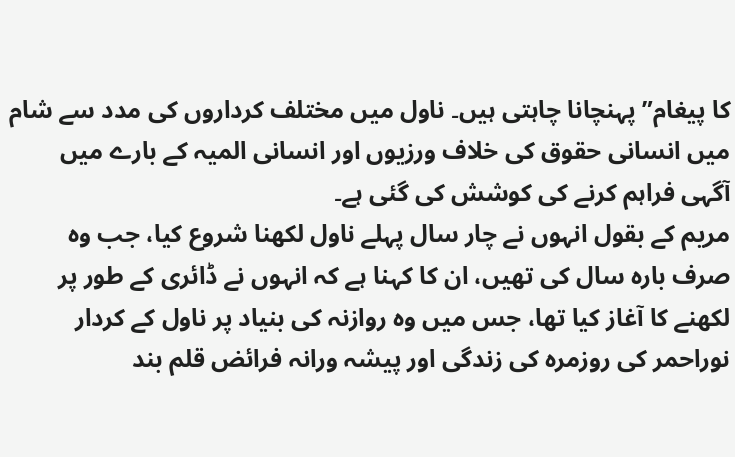کا پیغام” پہنچانا چاہتی ہیں۔ ناول میں مختلف کرداروں کی مدد سے شام میں انسانی حقوق کی خلاف ورزیوں اور انسانی المیہ کے بارے میں آگہی فراہم کرنے کی کوشش کی گئی ہے۔
مریم کے بقول انہوں نے چار سال پہلے ناول لکھنا شروع کیا، جب وہ صرف بارہ سال کی تھیں، ان کا کہنا ہے کہ انہوں نے ڈائری کے طور پر لکھنے کا آغاز کیا تھا، جس میں وہ روازنہ کی بنیاد پر ناول کے کردار نوراحمر کی روزمرہ کی زندگی اور پیشہ ورانہ فرائض قلم بند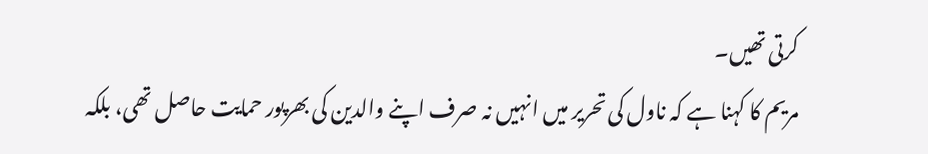کرتی تھیں۔
مریم کا کہنا ہے کہ ناول کی تحریر میں انہیں نہ صرف اپنے والدین کی بھرپور حمایت حاصل تھی، بلکہ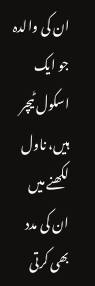ان کی والدہ جو ایک اسکول ٹیچر ہیں، ناول لکھنے میں ان کی مدد بھی کرتی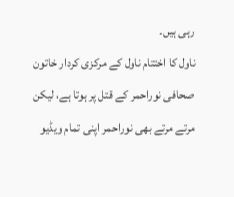رہی ہیں۔
ناول کا اختتام ناول کے مرکزی کردار خاتون صحافی نوراحمر کے قتل پر ہوتا ہے، لیکن مرتے مرتے بھی نوراحمر اپنی تمام ویڈیو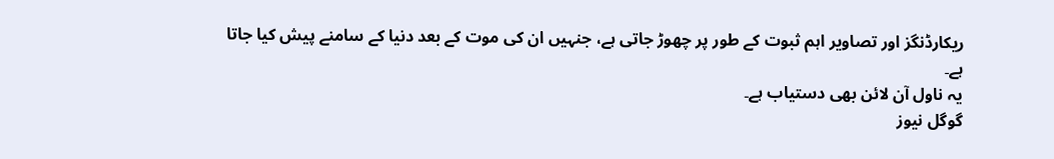ریکارڈنگز اور تصاویر اہم ثبوت کے طور پر چھوڑ جاتی ہے، جنہیں ان کی موت کے بعد دنیا کے سامنے پیش کیا جاتا ہے۔
یہ ناول آن لائن بھی دستیاب ہے۔
گوگل نیوز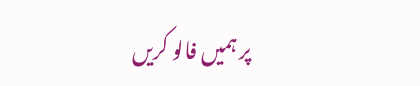پر ہمیں فالو کریں